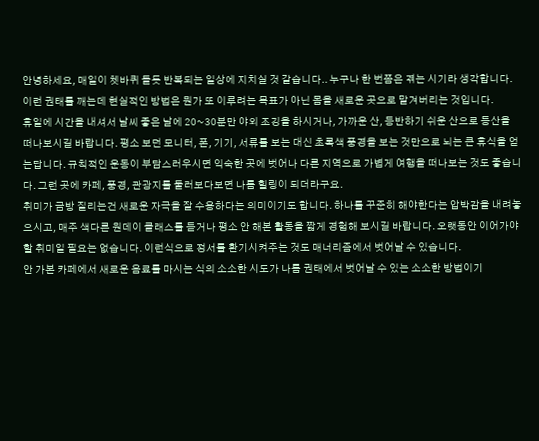안녕하세요, 매일이 쳇바퀴 돌듯 반복되는 일상에 지치실 것 같습니다.. 누구나 한 번쯤은 겪는 시기라 생각합니다. 이런 권태를 깨는데 현실적인 방법은 뭔가 또 이루려는 목표가 아닌 몸을 새로운 곳으로 맡겨버리는 것입니다.
휴일에 시간을 내셔서 날씨 좋은 날에 20~30분만 야외 조깅을 하시거나, 가까운 산, 등반하기 쉬운 산으로 등산을 떠나보시길 바랍니다. 평소 보던 모니터, 폰, 기기, 서류를 보는 대신 초록색 풍경을 보는 것만으로 뇌는 큰 휴식을 얻는답니다. 규칙적인 운동이 부담스러우시면 익숙한 곳에 벗어나 다른 지역으로 가볍게 여행을 떠나보는 것도 좋습니다. 그런 곳에 카페, 풍경, 관광지를 둘러보다보면 나름 힐링이 되더라구요.
취미가 금방 질리는건 새로운 자극을 잘 수용하다는 의미이기도 합니다. 하나를 꾸준히 해야한다는 압박감을 내려놓으시고, 매주 색다른 원데이 클래스를 듣거나 평소 안 해본 활동을 짧게 경험해 보시길 바랍니다. 오랫동안 이어가야할 취미일 필요는 없습니다. 이런식으로 정서를 환기시켜주는 것도 매너리즘에서 벗어날 수 있습니다.
안 가본 카페에서 새로운 음료를 마시는 식의 소소한 시도가 나름 권태에서 벗어날 수 있는 소소한 방법이기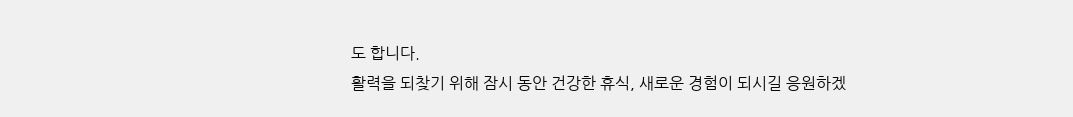도 합니다.
활력을 되찾기 위해 잠시 동안 건강한 휴식, 새로운 경험이 되시길 응원하겠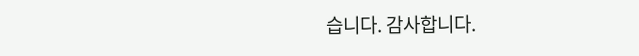습니다. 감사합니다.